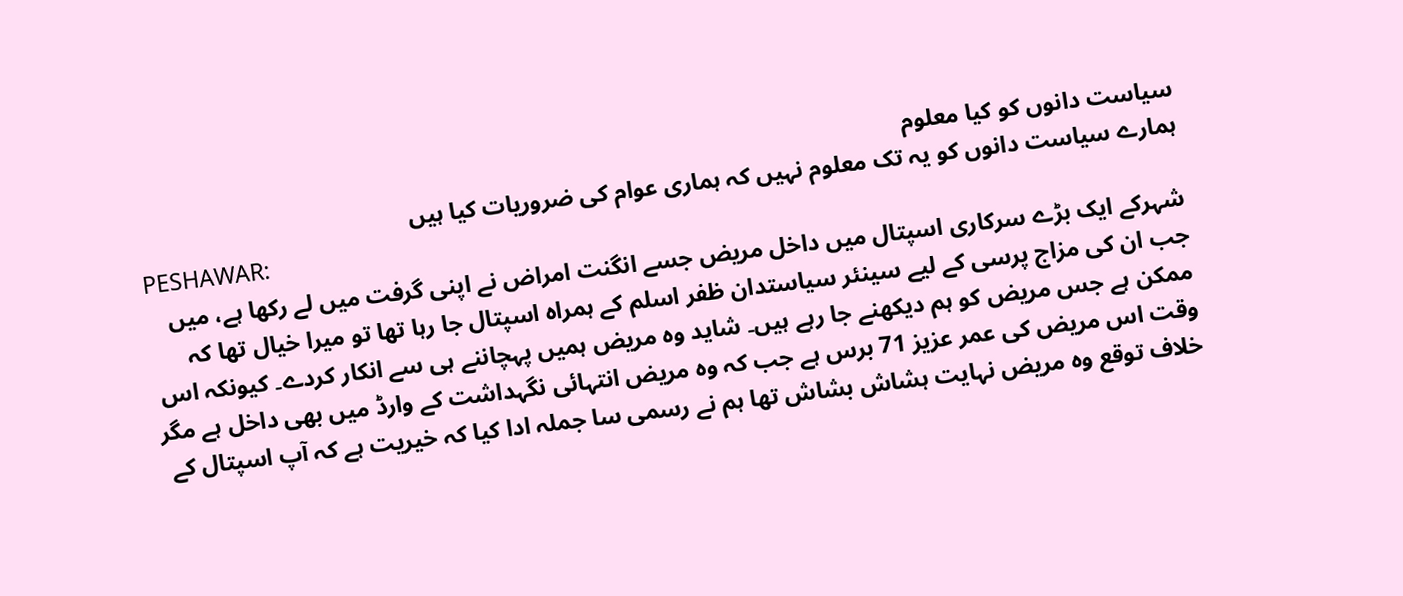سیاست دانوں کو کیا معلوم
ہمارے سیاست دانوں کو یہ تک معلوم نہیں کہ ہماری عوام کی ضروریات کیا ہیں
PESHAWAR:
شہرکے ایک بڑے سرکاری اسپتال میں داخل مریض جسے انگنت امراض نے اپنی گرفت میں لے رکھا ہے، میں جب ان کی مزاج پرسی کے لیے سینئر سیاستدان ظفر اسلم کے ہمراہ اسپتال جا رہا تھا تو میرا خیال تھا کہ ممکن ہے جس مریض کو ہم دیکھنے جا رہے ہیں۔ شاید وہ مریض ہمیں پہچاننے ہی سے انکار کردے۔ کیونکہ اس وقت اس مریض کی عمر عزیز 71 برس ہے جب کہ وہ مریض انتہائی نگہداشت کے وارڈ میں بھی داخل ہے مگر خلاف توقع وہ مریض نہایت ہشاش بشاش تھا ہم نے رسمی سا جملہ ادا کیا کہ خیریت ہے کہ آپ اسپتال کے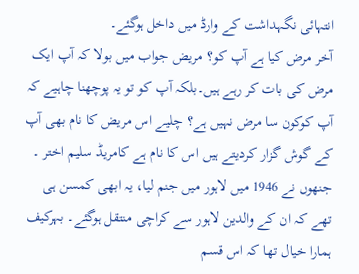انتہائی نگہداشت کے وارڈ میں داخل ہوگئے۔
آخر مرض کیا ہے آپ کو؟ مریض جواب میں بولا کہ آپ ایک مرض کی بات کر رہے ہیں۔بلکہ آپ کو تو یہ پوچھنا چاہیے کہ آپ کوکون سا مرض نہیں ہے؟ چلیے اس مریض کا نام بھی آپ کے گوش گزار کردیتے ہیں اس کا نام ہے کامریڈ سلیم اختر ۔ جنھوں نے 1946 میں لاہور میں جنم لیا، یہ ابھی کمسن ہی تھے کہ ان کے والدین لاہور سے کراچی منتقل ہوگئے۔ بہرکیف ہمارا خیال تھا کہ اس قسم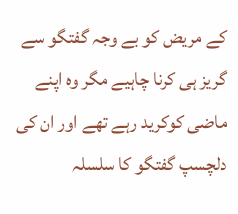کے مریض کو بے وجہ گفتگو سے گریز ہی کرنا چاہیے مگر وہ اپنے ماضی کوکرید رہے تھے اور ان کی دلچسپ گفتگو کا سلسلہ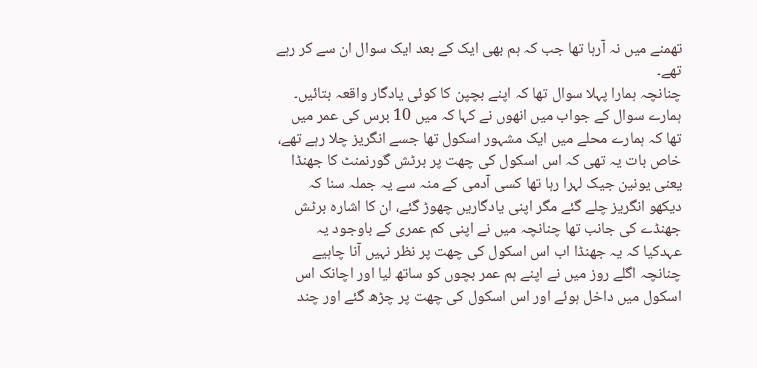تھمنے میں نہ آرہا تھا جب کہ ہم بھی ایک کے بعد ایک سوال ان سے کر رہے تھے۔
چنانچہ ہمارا پہلا سوال تھا کہ اپنے بچپن کا کوئی یادگار واقعہ بتائیں۔ ہمارے سوال کے جواب میں انھوں نے کہا کہ میں 10 برس کی عمر میں تھا کہ ہمارے محلے میں ایک مشہور اسکول تھا جسے انگریز چلا رہے تھے، خاص بات یہ تھی کہ اس اسکول کی چھت پر برٹش گورنمنٹ کا جھنڈا یعنی یونین جیک لہرا رہا تھا کسی آدمی کے منہ سے یہ جملہ سنا کہ دیکھو انگریز چلے گئے مگر اپنی یادگاریں چھوڑ گئے، ان کا اشارہ برٹش جھنڈے کی جانب تھا چنانچہ میں نے اپنی کم عمری کے باوجود یہ عہدکیا کہ یہ جھنڈا اب اس اسکول کی چھت پر نظر نہیں آنا چاہیے چنانچہ اگلے روز میں نے اپنے ہم عمر بچوں کو ساتھ لیا اور اچانک اس اسکول میں داخل ہوئے اور اس اسکول کی چھت پر چڑھ گئے اور چند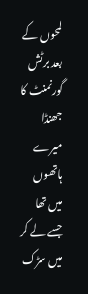لمحوں کے بعد برٹش گورنمنٹ کا جھنڈا میرے ہاتھوں میں تھا جسے لے کر میں سڑک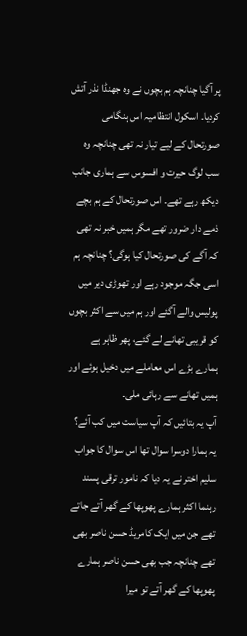پر آگیا چنانچہ ہم بچوں نے وہ جھنڈا نذر آتش کردیا۔ اسکول انتظامیہ اس ہنگامی صورتحال کے لیے تیار نہ تھی چنانچہ وہ سب لوگ حیرت و افسوس سے ہماری جانب دیکھ رہے تھے۔ اس صورتحال کے ہم بچے ذمے دار ضرور تھے مگر ہمیں خبر نہ تھی کہ آگے کی صورتحال کیا ہوگی؟ چنانچہ ہم اسی جگہ موجود رہے اور تھوڑی دیر میں پولیس والے آگئے اور ہم میں سے اکثر بچوں کو قریبی تھانے لے گئے، پھر ظاہر ہے ہمارے بڑے اس معاملے میں دخیل ہوئے اور ہمیں تھانے سے رہائی ملی۔
آپ یہ بتائیں کہ آپ سیاست میں کب آئے؟ یہ ہمارا دوسرا سوال تھا اس سوال کا جواب سلیم اختر نے یہ دیا کہ نامور ترقی پسند رہنما اکثر ہمارے پھوپھا کے گھر آتے جاتے تھے جن میں ایک کامریڈ حسن ناصر بھی تھے چنانچہ جب بھی حسن ناصر ہمارے پھوپھا کے گھر آتے تو میرا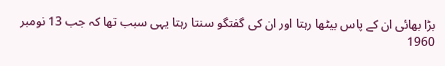بڑا بھائی ان کے پاس بیٹھا رہتا اور ان کی گفتگو سنتا رہتا یہی سبب تھا کہ جب 13 نومبر 1960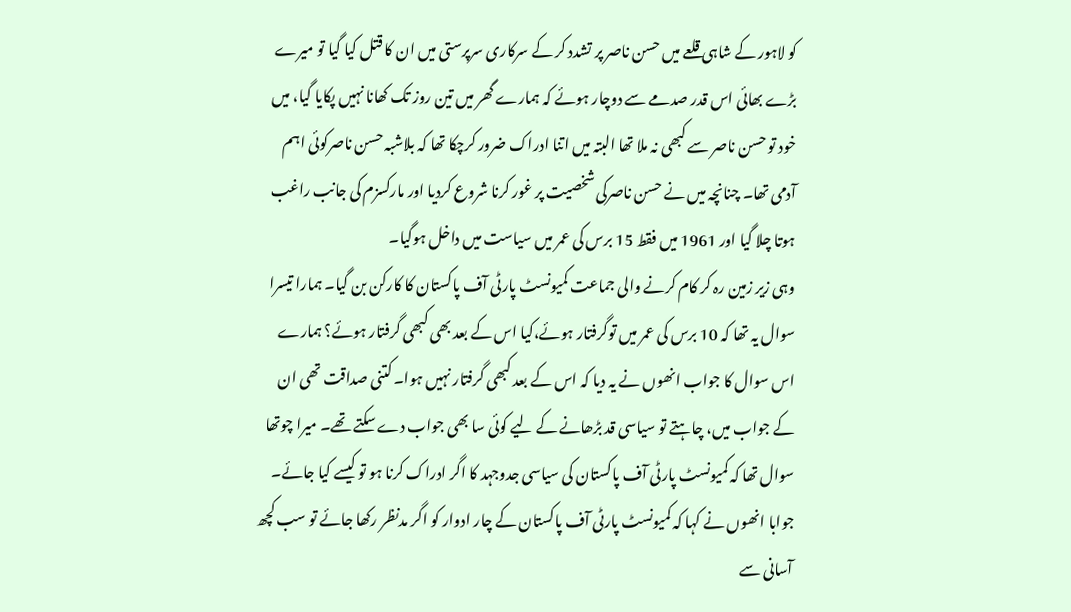کو لاہور کے شاہی قلعے میں حسن ناصر پر تشدد کر کے سرکاری سرپرستی میں ان کا قتل کیا گیا تو میرے بڑے بھائی اس قدر صدمے سے دوچار ہوئے کہ ہمارے گھر میں تین روز تک کھانا نہیں پکایا گیا، میں خود تو حسن ناصر سے کبھی نہ ملا تھا البتہ میں اتنا ادراک ضرور کرچکا تھا کہ بلاشبہ حسن ناصرکوئی اہم آدمی تھا۔ چنانچہ میں نے حسن ناصرکی شخصیت پر غور کرنا شروع کردیا اور مارکسزم کی جانب راغب ہوتا چلا گیا اور 1961 میں فقط 15 برس کی عمر میں سیاست میں داخل ہوگیا۔
وہی زیر زمین رہ کر کام کرنے والی جماعت کمیونسٹ پارٹی آف پاکستان کا کارکن بن گیا۔ ہمارا تیسرا سوال یہ تھا کہ 10 برس کی عمر میں توگرفتار ہوئے،کیا اس کے بعد بھی کبھی گرفتار ہوئے؟ ہمارے اس سوال کا جواب انھوں نے یہ دیا کہ اس کے بعد کبھی گرفتار نہیں ہوا۔ کتنی صداقت تھی ان کے جواب میں، چاہتے تو سیاسی قد بڑھانے کے لیے کوئی سا بھی جواب دے سکتے تھے۔ میرا چوتھا سوال تھا کہ کمیونسٹ پارٹی آف پاکستان کی سیاسی جدوجہد کا اگر ادراک کرنا ہو تو کیسے کیا جائے۔ جوابا انھوں نے کہا کہ کمیونسٹ پارٹی آف پاکستان کے چار ادوار کو اگر مدنظر رکھا جائے تو سب کچھ آسانی سے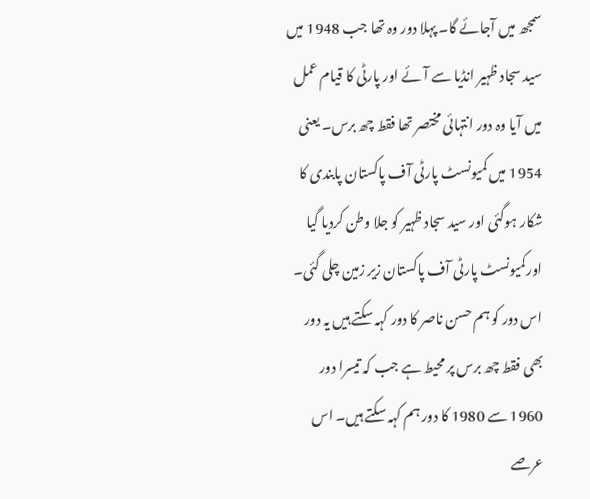سمجھ میں آجائے گا۔ پہلا دور وہ تھا جب 1948 میں سید سجاد ظہیر انڈیا سے آئے اور پارٹی کا قیام عمل میں آیا وہ دور انتہائی مختصر تھا فقط چھ برس۔ یعنی 1954 میں کمیونسٹ پارٹی آف پاکستان پابندی کا شکار ہوگئی اور سید سجاد ظہیر کو جلا وطن کردیا گیا اورکمیونسٹ پارٹی آف پاکستان زیر زمین چلی گئی۔
اس دور کو ہم حسن ناصر کا دور کہہ سکتے ہیں یہ دور بھی فقط چھ برس پر محیط ہے جب کہ تیسرا دور 1960 سے 1980 کا دور ہم کہہ سکتے ہیں۔ اس عرصے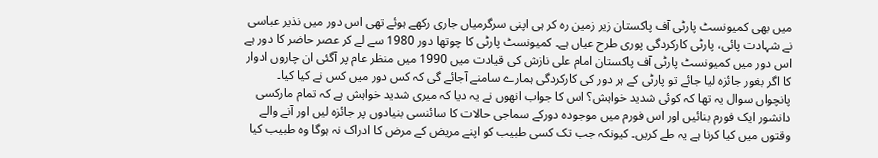میں بھی کمیونسٹ پارٹی آف پاکستان زیر زمین رہ کر ہی اپنی سرگرمیاں جاری رکھے ہوئے تھی اس دور میں نذیر عباسی نے شہادت پائی، پارٹی کارکردگی پوری طرح عیاں ہے۔ کمیونسٹ پارٹی کا چوتھا دور 1980 سے لے کر عصر حاضر کا دور ہے اس دور میں کمیونسٹ پارٹی آف پاکستان امام علی نازش کی قیادت میں 1990 میں منظر عام پر آگئی ان چاروں ادوار کا اگر بغور جائزہ لیا جائے تو پارٹی کے ہر دور کی کارکردگی ہمارے سامنے آجائے گی کہ کس دور میں کس نے کیا کیا۔
پانچواں سوال یہ تھا کہ کوئی شدید خواہش؟ اس کا جواب انھوں نے یہ دیا کہ میری شدید خواہش ہے کہ تمام مارکسی دانشور ایک فورم بنائیں اور اس فورم میں موجودہ دورکے سماجی حالات کا سائنسی بنیادوں پر جائزہ لیں اور آنے والے وقتوں میں کیا کرنا ہے یہ طے کریں۔ کیونکہ جب تک کسی طبیب کو اپنے مریض کے مرض کا ادراک نہ ہوگا وہ طبیب کیا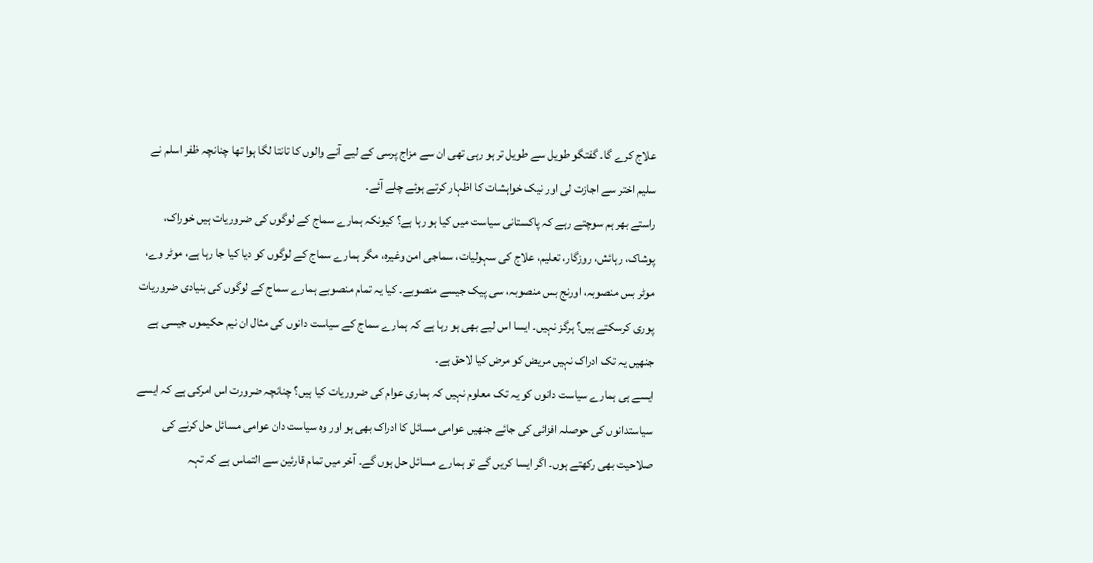علاج کرے گا۔ گفتگو طویل سے طویل تر ہو رہی تھی ان سے مزاج پرسی کے لیے آنے والوں کا تانتا لگا ہوا تھا چنانچہ ظفر اسلم نے سلیم اختر سے اجازت لی اور نیک خواہشات کا اظہار کرتے ہوئے چلے آئے۔
راستے بھر ہم سوچتے رہے کہ پاکستانی سیاست میں کیا ہو رہا ہے؟ کیونکہ ہمارے سماج کے لوگوں کی ضروریات ہیں خوراک، پوشاک، رہائش، روزگار، تعلیم، علاج کی سہولیات، سماجی امن وغیرہ، مگر ہمارے سماج کے لوگوں کو دیا کیا جا رہا ہے، موٹر وے، موٹر بس منصوبہ، اورنج بس منصوبہ، سی پیک جیسے منصوبے۔ کیا یہ تمام منصوبے ہمارے سماج کے لوگوں کی بنیادی ضروریات پوری کرسکتے ہیں؟ ہرگز نہیں۔ ایسا اس لیے بھی ہو رہا ہے کہ ہمارے سماج کے سیاست دانوں کی مثال ان نیم حکیموں جیسی ہے جنھیں یہ تک ادراک نہیں مریض کو مرض کیا لاحق ہے۔
ایسے ہی ہمارے سیاست دانوں کو یہ تک معلوم نہیں کہ ہماری عوام کی ضروریات کیا ہیں؟ چنانچہ ضرورت اس امرکی ہے کہ ایسے سیاستدانوں کی حوصلہ افزائی کی جائے جنھیں عوامی مسائل کا ادراک بھی ہو اور وہ سیاست دان عوامی مسائل حل کرنے کی صلاحیت بھی رکھتے ہوں۔ اگر ایسا کریں گے تو ہمارے مسائل حل ہوں گے۔ آخر میں تمام قارئین سے التماس ہے کہ تہہ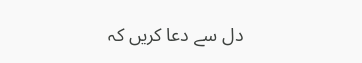دل سے دعا کریں کہ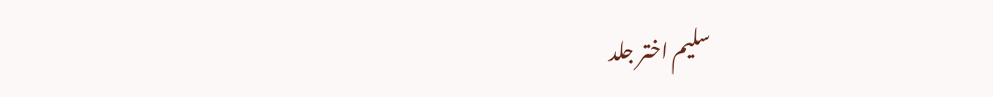سلیم اختر جلد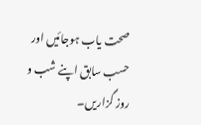صحت یاب ہوجائیں اور حسب سابق اپنے شب و روز گزاریں۔